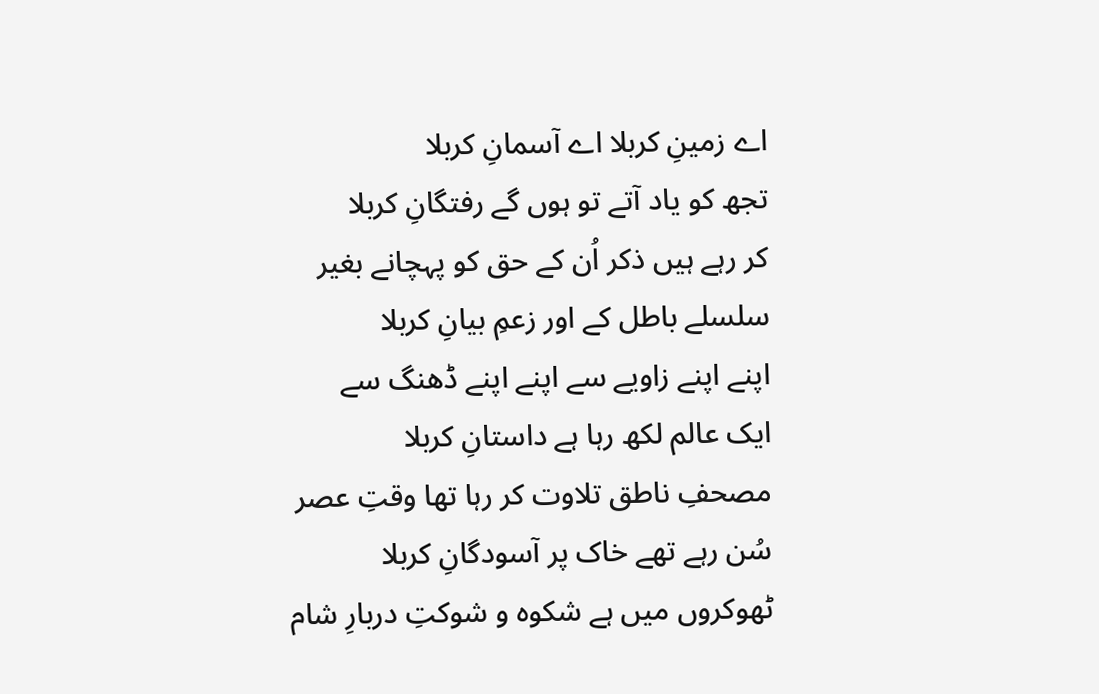اے زمینِ کربلا اے آسمانِ کربلا
تجھ کو یاد آتے تو ہوں گے رفتگانِ کربلا
کر رہے ہیں ذکر اُن کے حق کو پہچانے بغیر
سلسلے باطل کے اور زعمِ بیانِ کربلا
اپنے اپنے زاویے سے اپنے اپنے ڈھنگ سے
ایک عالم لکھ رہا ہے داستانِ کربلا
مصحفِ ناطق تلاوت کر رہا تھا وقتِ عصر
سُن رہے تھے خاک پر آسودگانِ کربلا
ٹھوکروں میں ہے شکوہ و شوکتِ دربارِ شام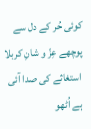کوئی حُر کے دل سے پوچھے عِزّ و شانِ کربلا
استغاثے کی صدا آئی ہے اُٹھو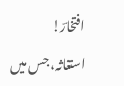افتخارؔ!
استغاثہ، جس میں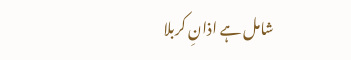شامل ہے اذانِ کربلا